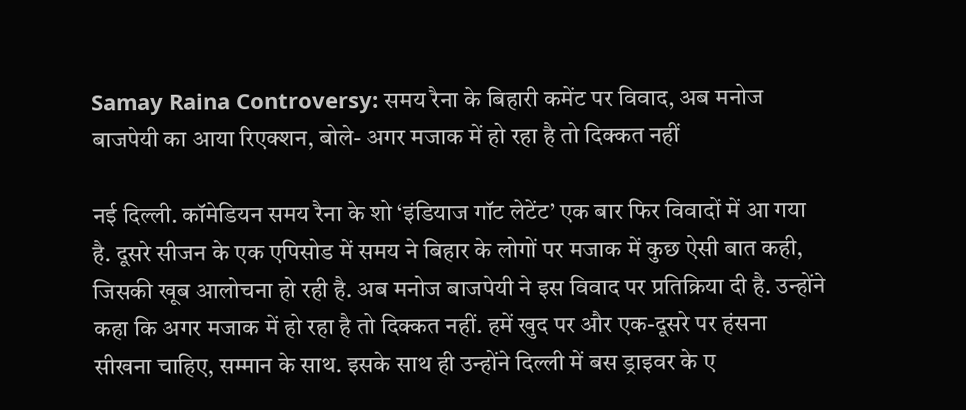Samay Raina Controversy: समय रैना के बिहारी कमेंट पर विवाद, अब मनोज बाजपेयी का आया रिएक्शन, बोले- अगर मजाक में हो रहा है तो दिक्कत नहीं

नई दिल्ली. कॉमेडियन समय रैना के शो ‘इंडियाज गॉट लेटेंट’ एक बार फिर विवादों में आ गया है. दूसरे सीजन के एक एपिसोड में समय ने बिहार के लोगों पर मजाक में कुछ ऐसी बात कही, जिसकी खूब आलोचना हो रही है. अब मनोज बाजपेयी ने इस विवाद पर प्रतिक्रिया दी है. उन्होंने कहा कि अगर मजाक में हो रहा है तो दिक्कत नहीं. हमें खुद पर और एक-दूसरे पर हंसना सीखना चाहिए, सम्मान के साथ. इसके साथ ही उन्होंने दिल्ली में बस ड्राइवर के ए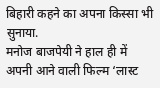बिहारी कहने का अपना किस्सा भी सुनाया.
मनोज बाजपेयी ने हाल ही में अपनी आने वाली फिल्म ‘लास्ट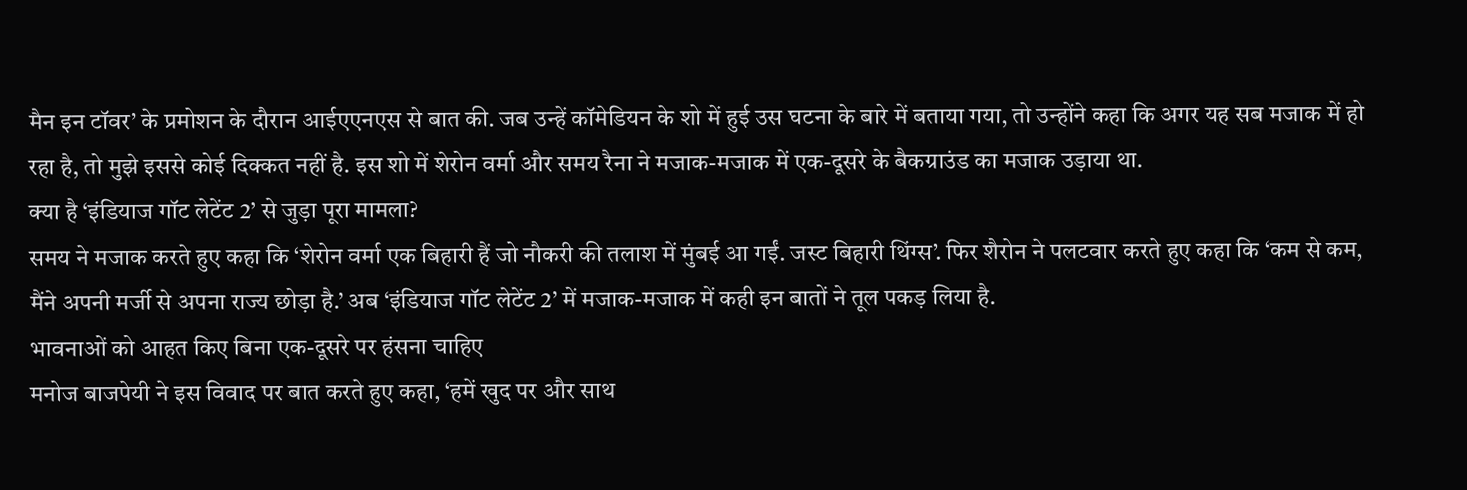मैन इन टॉवर’ के प्रमोशन के दौरान आईएएनएस से बात की. जब उन्हें कॉमेडियन के शो में हुई उस घटना के बारे में बताया गया, तो उन्होंने कहा कि अगर यह सब मजाक में हो रहा है, तो मुझे इससे कोई दिक्कत नहीं है. इस शो में शेरोन वर्मा और समय रैना ने मजाक-मजाक में एक-दूसरे के बैकग्राउंड का मजाक उड़ाया था.
क्या है ‘इंडियाज गॉट लेटेंट 2’ से जुड़ा पूरा मामला?
समय ने मजाक करते हुए कहा कि ‘शेरोन वर्मा एक बिहारी हैं जो नौकरी की तलाश में मुंबई आ गईं. जस्ट बिहारी थिंग्स’. फिर शैरोन ने पलटवार करते हुए कहा कि ‘कम से कम, मैंने अपनी मर्जी से अपना राज्य छोड़ा है.’ अब ‘इंडियाज गॉट लेटेंट 2’ में मजाक-मजाक में कही इन बातों ने तूल पकड़ लिया है.
भावनाओं को आहत किए बिना एक-दूसरे पर हंसना चाहिए
मनोज बाजपेयी ने इस विवाद पर बात करते हुए कहा, ‘हमें खुद पर और साथ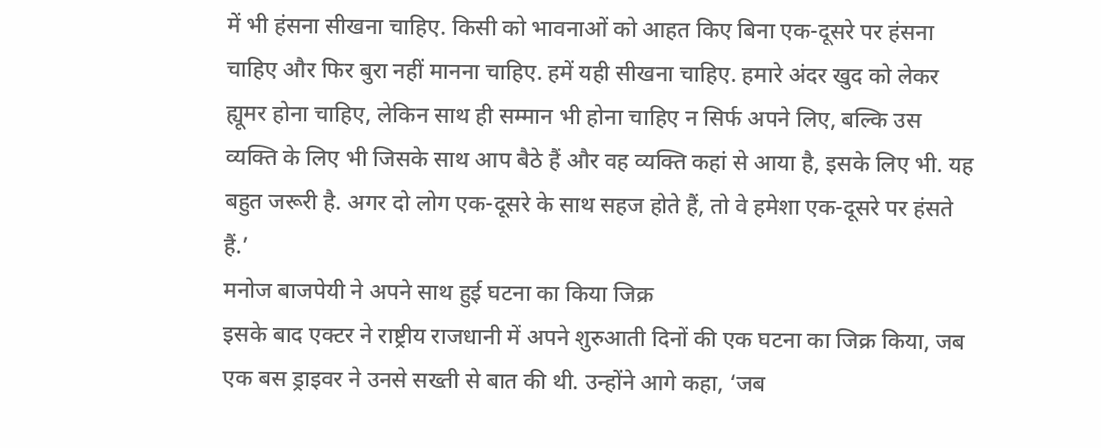में भी हंसना सीखना चाहिए. किसी को भावनाओं को आहत किए बिना एक-दूसरे पर हंसना चाहिए और फिर बुरा नहीं मानना चाहिए. हमें यही सीखना चाहिए. हमारे अंदर खुद को लेकर ह्यूमर होना चाहिए, लेकिन साथ ही सम्मान भी होना चाहिए न सिर्फ अपने लिए, बल्कि उस व्यक्ति के लिए भी जिसके साथ आप बैठे हैं और वह व्यक्ति कहां से आया है, इसके लिए भी. यह बहुत जरूरी है. अगर दो लोग एक-दूसरे के साथ सहज होते हैं, तो वे हमेशा एक-दूसरे पर हंसते हैं.’
मनोज बाजपेयी ने अपने साथ हुई घटना का किया जिक्र
इसके बाद एक्टर ने राष्ट्रीय राजधानी में अपने शुरुआती दिनों की एक घटना का जिक्र किया, जब एक बस ड्राइवर ने उनसे सख्ती से बात की थी. उन्होंने आगे कहा, ‘जब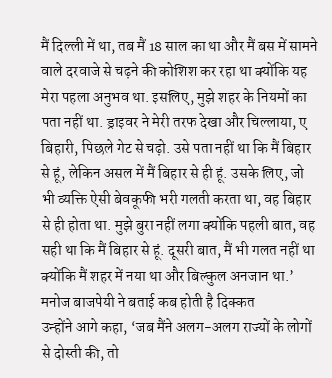मैं दिल्ली में था, तब मैं 18 साल का था और मैं बस में सामने वाले दरवाजे से चढ़ने की कोशिश कर रहा था क्योंकि यह मेरा पहला अनुभव था. इसलिए, मुझे शहर के नियमों का पता नहीं था. ड्राइवर ने मेरी तरफ देखा और चिल्लाया, ए बिहारी, पिछले गेट से चढ़ो. उसे पता नहीं था कि मैं बिहार से हूं, लेकिन असल में मैं बिहार से ही हूं. उसके लिए, जो भी व्यक्ति ऐसी बेवकूफी भरी गलती करता था, वह बिहार से ही होता था. मुझे बुरा नहीं लगा क्योंकि पहली बात, वह सही था कि मैं बिहार से हूं. दूसरी बात, मैं भी गलत नहीं था क्योंकि मैं शहर में नया था और बिल्कुल अनजान था.’
मनोज बाजपेयी ने बताई कब होती है दिक्कत
उन्होंने आगे कहा, ‘जब मैंने अलग-अलग राज्यों के लोगों से दोस्ती की, तो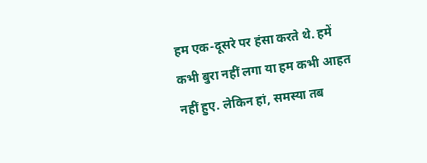हम एक-दूसरे पर हंसा करते थे. हमें कभी बुरा नहीं लगा या हम कभी आहत नहीं हुए. लेकिन हां, समस्या तब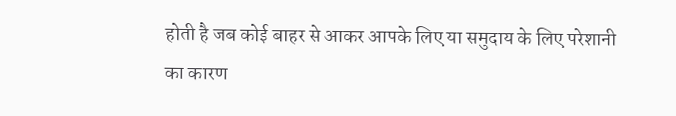होती है जब कोई बाहर से आकर आपके लिए या समुदाय के लिए परेशानी का कारण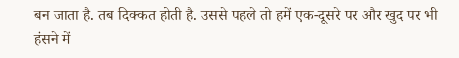बन जाता है. तब दिक्कत होती है. उससे पहले तो हमें एक-दूसरे पर और खुद पर भी हंसने में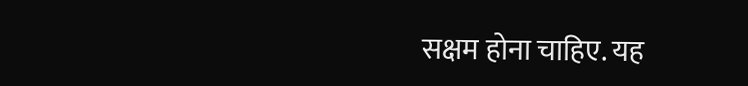सक्षम होना चाहिए. यह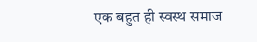एक बहुत ही स्वस्थ समाज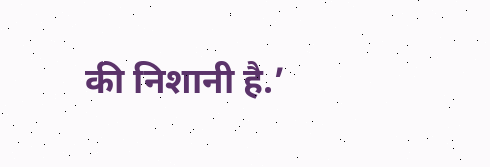की निशानी है.’